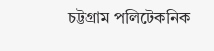চট্টগ্রাম পলিটেকনিক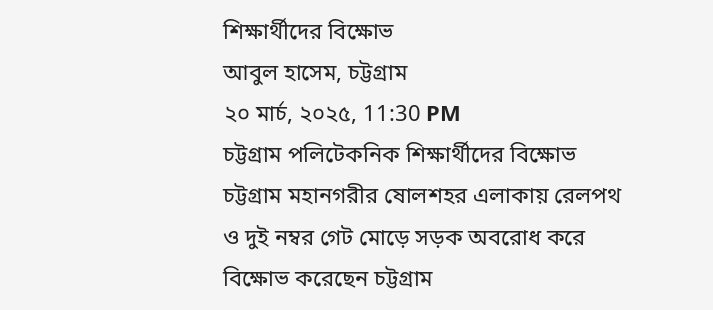শিক্ষার্থীদের বিক্ষোভ
আবুল হাসেম, চট্টগ্রাম
২০ মার্চ, ২০২৫, 11:30 PM
চট্টগ্রাম পলিটেকনিক শিক্ষার্থীদের বিক্ষোভ
চট্টগ্রাম মহানগরীর ষোলশহর এলাকায় রেলপথ ও দুই নম্বর গেট মোড়ে সড়ক অবরোধ করে বিক্ষোভ করেছেন চট্টগ্রাম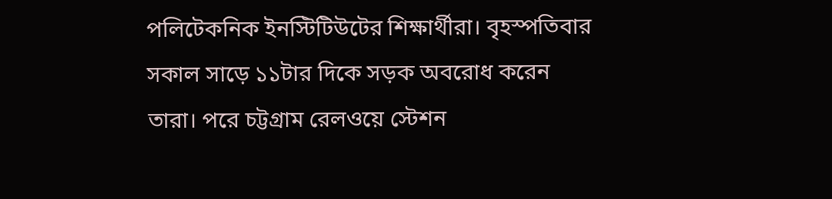পলিটেকনিক ইনস্টিটিউটের শিক্ষার্থীরা। বৃহস্পতিবার সকাল সাড়ে ১১টার দিকে সড়ক অবরোধ করেন তারা। পরে চট্টগ্রাম রেলওয়ে স্টেশন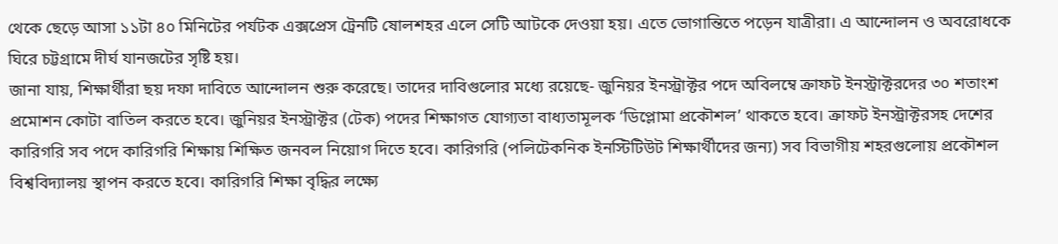থেকে ছেড়ে আসা ১১টা ৪০ মিনিটের পর্যটক এক্সপ্রেস ট্রেনটি ষোলশহর এলে সেটি আটকে দেওয়া হয়। এতে ভোগান্তিতে পড়েন যাত্রীরা। এ আন্দোলন ও অবরোধকে ঘিরে চট্টগ্রামে দীর্ঘ যানজটের সৃষ্টি হয়।
জানা যায়, শিক্ষার্থীরা ছয় দফা দাবিতে আন্দোলন শুরু করেছে। তাদের দাবিগুলোর মধ্যে রয়েছে- জুনিয়র ইনস্ট্রাক্টর পদে অবিলম্বে ক্রাফট ইনস্ট্রাক্টরদের ৩০ শতাংশ প্রমোশন কোটা বাতিল করতে হবে। জুনিয়র ইনস্ট্রাক্টর (টেক) পদের শিক্ষাগত যোগ্যতা বাধ্যতামূলক ‘ডিপ্লোমা প্রকৌশল’ থাকতে হবে। ক্রাফট ইনস্ট্রাক্টরসহ দেশের কারিগরি সব পদে কারিগরি শিক্ষায় শিক্ষিত জনবল নিয়োগ দিতে হবে। কারিগরি (পলিটেকনিক ইনস্টিটিউট শিক্ষার্থীদের জন্য) সব বিভাগীয় শহরগুলোয় প্রকৌশল বিশ্ববিদ্যালয় স্থাপন করতে হবে। কারিগরি শিক্ষা বৃদ্ধির লক্ষ্যে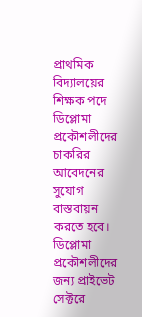প্রাথমিক বিদ্যালয়ের শিক্ষক পদে ডিপ্লোমা প্রকৌশলীদের চাকরির আবেদনের সুযোগ বাস্তবায়ন করতে হবে। ডিপ্লোমা প্রকৌশলীদের জন্য প্রাইভেট সেক্টরে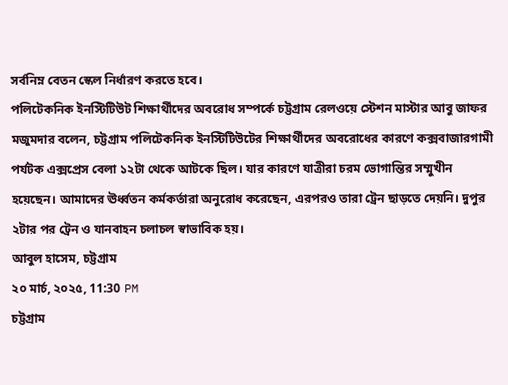সর্বনিম্ন বেতন স্কেল নির্ধারণ করতে হবে।
পলিটেকনিক ইনস্টিটিউট শিক্ষার্থীদের অবরোধ সম্পর্কে চট্টগ্রাম রেলওয়ে স্টেশন মাস্টার আবু জাফর মজুমদার বলেন, চট্টগ্রাম পলিটেকনিক ইনস্টিটিউটের শিক্ষার্থীদের অবরোধের কারণে কক্সবাজারগামী পর্যটক এক্সপ্রেস বেলা ১২টা থেকে আটকে ছিল। যার কারণে যাত্রীরা চরম ভোগান্তির সম্মুখীন হয়েছেন। আমাদের ঊর্ধ্বতন কর্মকর্তারা অনুরোধ করেছেন, এরপরও তারা ট্রেন ছাড়তে দেয়নি। দুপুর ২টার পর ট্রেন ও যানবাহন চলাচল স্বাভাবিক হয়।
আবুল হাসেম, চট্টগ্রাম
২০ মার্চ, ২০২৫, 11:30 PM
চট্টগ্রাম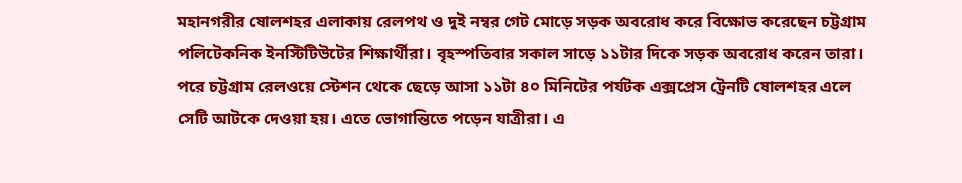মহানগরীর ষোলশহর এলাকায় রেলপথ ও দুই নম্বর গেট মোড়ে সড়ক অবরোধ করে বিক্ষোভ করেছেন চট্টগ্রাম পলিটেকনিক ইনস্টিটিউটের শিক্ষার্থীরা। বৃহস্পতিবার সকাল সাড়ে ১১টার দিকে সড়ক অবরোধ করেন তারা। পরে চট্টগ্রাম রেলওয়ে স্টেশন থেকে ছেড়ে আসা ১১টা ৪০ মিনিটের পর্যটক এক্সপ্রেস ট্রেনটি ষোলশহর এলে সেটি আটকে দেওয়া হয়। এতে ভোগান্তিতে পড়েন যাত্রীরা। এ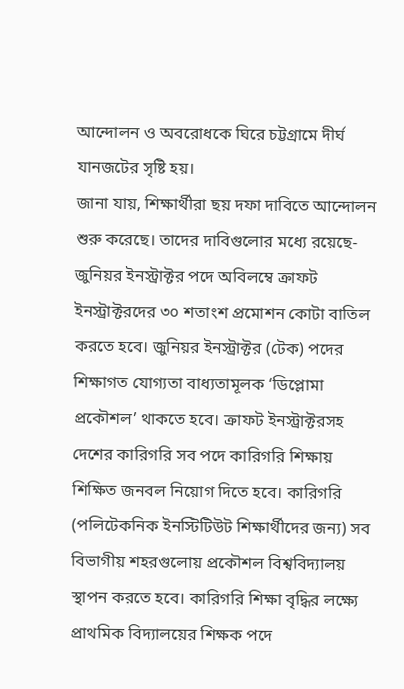আন্দোলন ও অবরোধকে ঘিরে চট্টগ্রামে দীর্ঘ যানজটের সৃষ্টি হয়।
জানা যায়, শিক্ষার্থীরা ছয় দফা দাবিতে আন্দোলন শুরু করেছে। তাদের দাবিগুলোর মধ্যে রয়েছে- জুনিয়র ইনস্ট্রাক্টর পদে অবিলম্বে ক্রাফট ইনস্ট্রাক্টরদের ৩০ শতাংশ প্রমোশন কোটা বাতিল করতে হবে। জুনিয়র ইনস্ট্রাক্টর (টেক) পদের শিক্ষাগত যোগ্যতা বাধ্যতামূলক ‘ডিপ্লোমা প্রকৌশল’ থাকতে হবে। ক্রাফট ইনস্ট্রাক্টরসহ দেশের কারিগরি সব পদে কারিগরি শিক্ষায় শিক্ষিত জনবল নিয়োগ দিতে হবে। কারিগরি (পলিটেকনিক ইনস্টিটিউট শিক্ষার্থীদের জন্য) সব বিভাগীয় শহরগুলোয় প্রকৌশল বিশ্ববিদ্যালয় স্থাপন করতে হবে। কারিগরি শিক্ষা বৃদ্ধির লক্ষ্যে প্রাথমিক বিদ্যালয়ের শিক্ষক পদে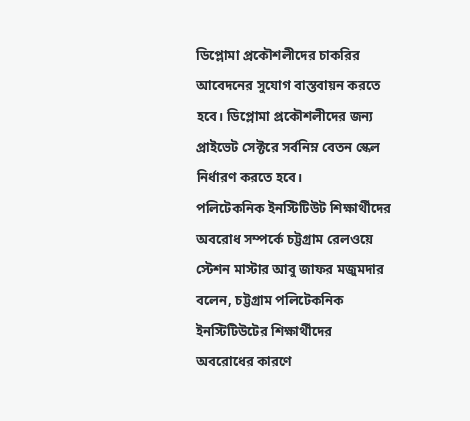ডিপ্লোমা প্রকৌশলীদের চাকরির আবেদনের সুযোগ বাস্তবায়ন করতে হবে। ডিপ্লোমা প্রকৌশলীদের জন্য প্রাইভেট সেক্টরে সর্বনিম্ন বেতন স্কেল নির্ধারণ করতে হবে।
পলিটেকনিক ইনস্টিটিউট শিক্ষার্থীদের অবরোধ সম্পর্কে চট্টগ্রাম রেলওয়ে স্টেশন মাস্টার আবু জাফর মজুমদার বলেন, চট্টগ্রাম পলিটেকনিক ইনস্টিটিউটের শিক্ষার্থীদের অবরোধের কারণে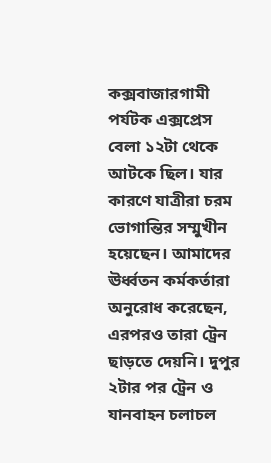কক্সবাজারগামী পর্যটক এক্সপ্রেস বেলা ১২টা থেকে আটকে ছিল। যার কারণে যাত্রীরা চরম ভোগান্তির সম্মুখীন হয়েছেন। আমাদের ঊর্ধ্বতন কর্মকর্তারা অনুরোধ করেছেন, এরপরও তারা ট্রেন ছাড়তে দেয়নি। দুপুর ২টার পর ট্রেন ও যানবাহন চলাচল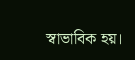স্বাভাবিক হয়।